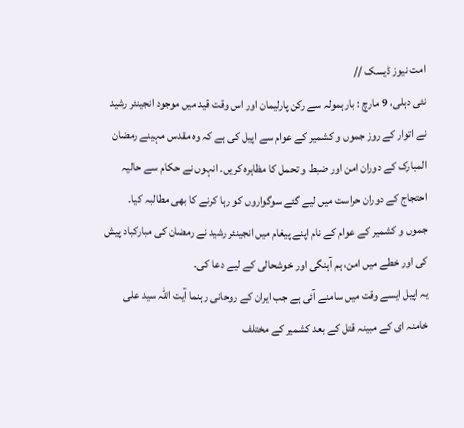امت نیوز ڈیسک //
نئی دہلی، 9 مارچ : بارہمولہ سے رکن پارلیمان اور اس وقت قید میں موجود انجینئر رشید نے اتوار کے روز جموں و کشمیر کے عوام سے اپیل کی ہے کہ وہ مقدس مہینے رمضان المبارک کے دوران امن اور ضبط و تحمل کا مظاہرہ کریں۔ انہوں نے حکام سے حالیہ احتجاج کے دوران حراست میں لیے گئے سوگواروں کو رہا کرنے کا بھی مطالبہ کیا۔
جموں و کشمیر کے عوام کے نام اپنے پیغام میں انجینئر رشید نے رمضان کی مبارکباد پیش کی اور خطے میں امن، ہم آہنگی اور خوشحالی کے لیے دعا کی۔
یہ اپیل ایسے وقت میں سامنے آئی ہے جب ایران کے روحانی رہنما آیت اللہ سید علی خامنہ ای کے مبینہ قتل کے بعد کشمیر کے مختلف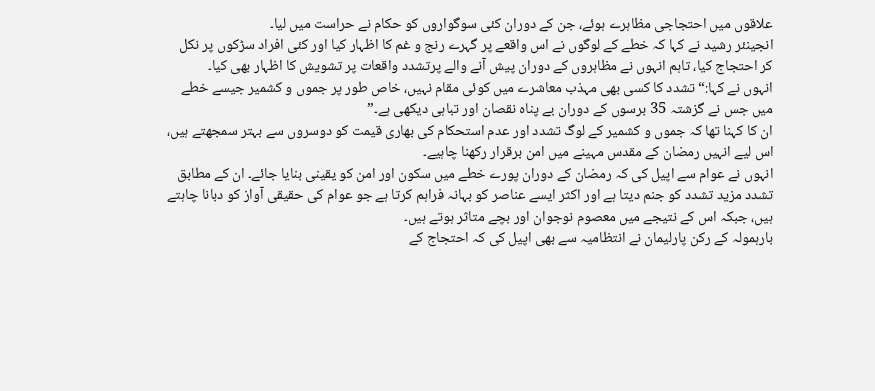علاقوں میں احتجاجی مظاہرے ہوئے، جن کے دوران کئی سوگواروں کو حکام نے حراست میں لیا۔
انجینئر رشید نے کہا کہ خطے کے لوگوں نے اس واقعے پر گہرے رنج و غم کا اظہار کیا اور کئی افراد سڑکوں پر نکل کر احتجاج کیا، تاہم انہوں نے مظاہروں کے دوران پیش آنے والے پرتشدد واقعات پر تشویش کا اظہار بھی کیا۔
انہوں نے کہا:“تشدد کا کسی بھی مہذب معاشرے میں کوئی مقام نہیں، خاص طور پر جموں و کشمیر جیسے خطے میں جس نے گزشتہ 35 برسوں کے دوران بے پناہ نقصان اور تباہی دیکھی ہے۔”
ان کا کہنا تھا کہ جموں و کشمیر کے لوگ تشدد اور عدم استحکام کی بھاری قیمت کو دوسروں سے بہتر سمجھتے ہیں، اس لیے انہیں رمضان کے مقدس مہینے میں امن برقرار رکھنا چاہیے۔
انہوں نے عوام سے اپیل کی کہ رمضان کے دوران پورے خطے میں سکون اور امن کو یقینی بنایا جائے۔ ان کے مطابق تشدد مزید تشدد کو جنم دیتا ہے اور اکثر ایسے عناصر کو بہانہ فراہم کرتا ہے جو عوام کی حقیقی آواز کو دبانا چاہتے ہیں، جبکہ اس کے نتیجے میں معصوم نوجوان اور بچے متاثر ہوتے ہیں۔
بارہمولہ کے رکن پارلیمان نے انتظامیہ سے بھی اپیل کی کہ احتجاج کے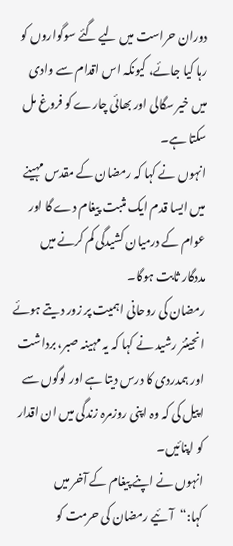دوران حراست میں لیے گئے سوگواروں کو رہا کیا جائے، کیونکہ اس اقدام سے وادی میں خیر سگالی اور بھائی چارے کو فروغ مل سکتا ہے۔
انہوں نے کہا کہ رمضان کے مقدس مہینے میں ایسا قدم ایک مثبت پیغام دے گا اور عوام کے درمیان کشیدگی کم کرنے میں مددگار ثابت ہوگا۔
رمضان کی روحانی اہمیت پر زور دیتے ہوئے انجینئر رشید نے کہا کہ یہ مہینہ صبر، برداشت اور ہمدردی کا درس دیتا ہے اور لوگوں سے اپیل کی کہ وہ اپنی روزمرہ زندگی میں ان اقدار کو اپنائیں۔
انہوں نے اپنے پیغام کے آخر میں کہا:“آئیے رمضان کی حرمت کو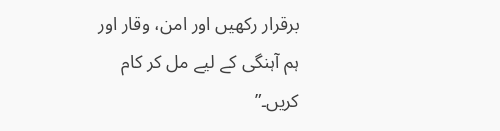برقرار رکھیں اور امن، وقار اور ہم آہنگی کے لیے مل کر کام کریں۔”